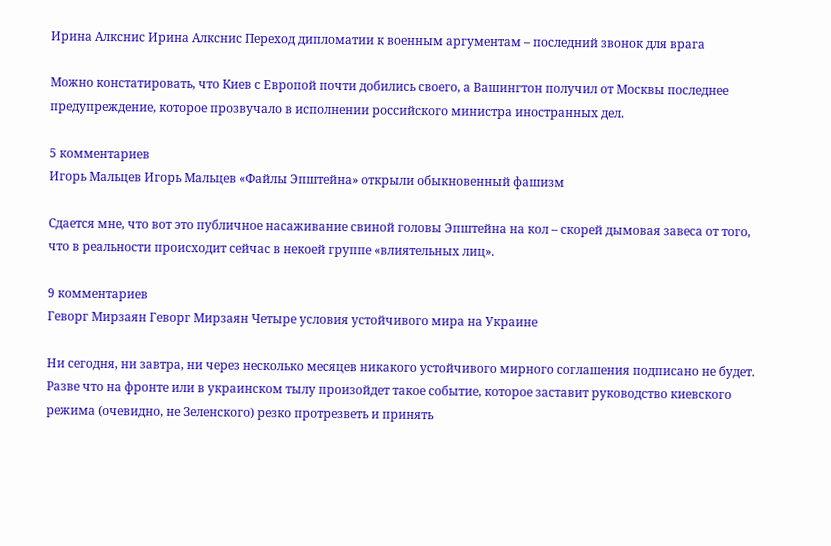Ирина Алкснис Ирина Алкснис Переход дипломатии к военным аргументам – последний звонок для врага

Можно констатировать, что Киев с Европой почти добились своего, а Вашингтон получил от Москвы последнее предупреждение, которое прозвучало в исполнении российского министра иностранных дел.

5 комментариев
Игорь Мальцев Игорь Мальцев «Файлы Эпштейна» открыли обыкновенный фашизм

Сдается мне, что вот это публичное насаживание свиной головы Эпштейна на кол – скорей дымовая завеса от того, что в реальности происходит сейчас в некоей группе «влиятельных лиц».

9 комментариев
Геворг Мирзаян Геворг Мирзаян Четыре условия устойчивого мира на Украине

Ни сегодня, ни завтра, ни через несколько месяцев никакого устойчивого мирного соглашения подписано не будет. Разве что на фронте или в украинском тылу произойдет такое событие, которое заставит руководство киевского режима (очевидно, не Зеленского) резко протрезветь и принять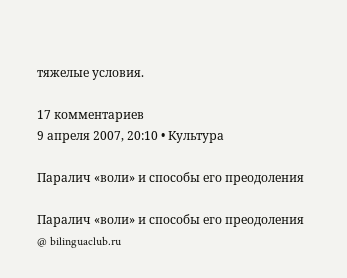тяжелые условия.

17 комментариев
9 апреля 2007, 20:10 • Культура

Паралич «воли» и способы его преодоления

Паралич «воли» и способы его преодоления
@ bilinguaclub.ru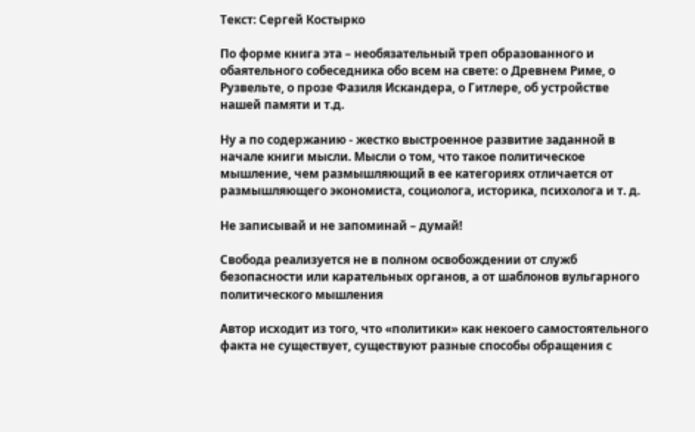Tекст: Сергей Костырко

По форме книга эта – необязательный треп образованного и обаятельного собеседника обо всем на свете: о Древнем Риме, о Рузвельте, о прозе Фазиля Искандера, о Гитлере, об устройстве нашей памяти и т.д.

Ну а по содержанию - жестко выстроенное развитие заданной в начале книги мысли. Мысли о том, что такое политическое мышление, чем размышляющий в ее категориях отличается от размышляющего экономиста, социолога, историка, психолога и т. д.

Не записывай и не запоминай – думай!

Свобода реализуется не в полном освобождении от служб безопасности или карательных органов, а от шаблонов вульгарного политического мышления

Автор исходит из того, что «политики» как некоего самостоятельного факта не существует, существуют разные способы обращения с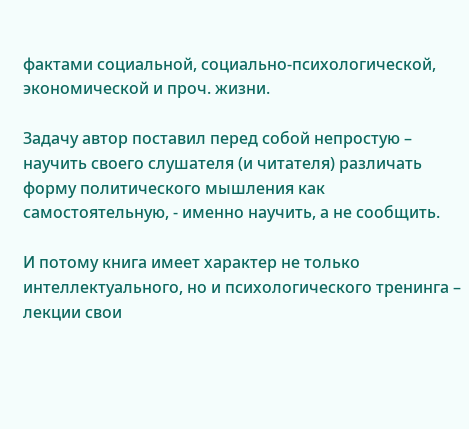фактами социальной, социально-психологической, экономической и проч. жизни.

Задачу автор поставил перед собой непростую – научить своего слушателя (и читателя) различать форму политического мышления как самостоятельную, - именно научить, а не сообщить.

И потому книга имеет характер не только интеллектуального, но и психологического тренинга – лекции свои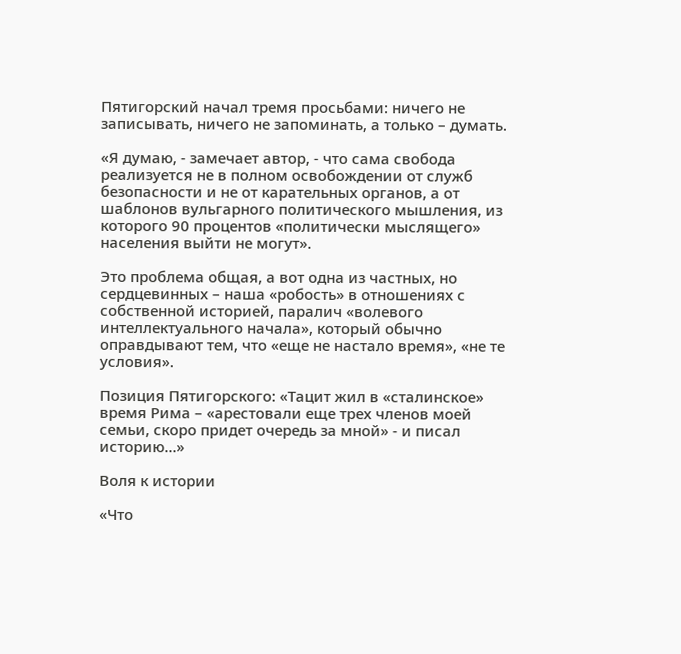Пятигорский начал тремя просьбами: ничего не записывать, ничего не запоминать, а только – думать.

«Я думаю, - замечает автор, - что сама свобода реализуется не в полном освобождении от служб безопасности и не от карательных органов, а от шаблонов вульгарного политического мышления, из которого 90 процентов «политически мыслящего» населения выйти не могут».

Это проблема общая, а вот одна из частных, но сердцевинных – наша «робость» в отношениях с собственной историей, паралич «волевого интеллектуального начала», который обычно оправдывают тем, что «еще не настало время», «не те условия».

Позиция Пятигорского: «Тацит жил в «сталинское» время Рима – «арестовали еще трех членов моей семьи, скоро придет очередь за мной» - и писал историю…»

Воля к истории

«Что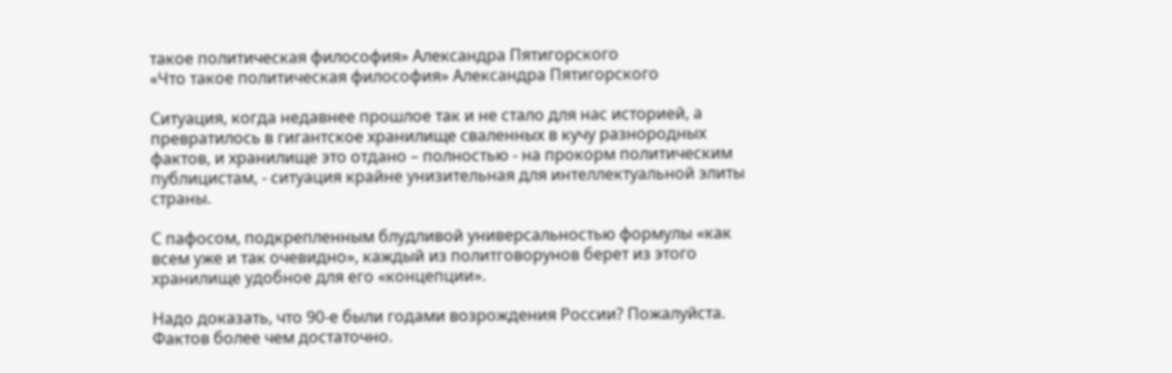такое политическая философия» Александра Пятигорского
«Что такое политическая философия» Александра Пятигорского

Ситуация, когда недавнее прошлое так и не стало для нас историей, а превратилось в гигантское хранилище сваленных в кучу разнородных фактов, и хранилище это отдано – полностью - на прокорм политическим публицистам, - ситуация крайне унизительная для интеллектуальной элиты страны.

С пафосом, подкрепленным блудливой универсальностью формулы «как всем уже и так очевидно», каждый из политговорунов берет из этого хранилище удобное для его «концепции».

Надо доказать, что 90-е были годами возрождения России? Пожалуйста. Фактов более чем достаточно.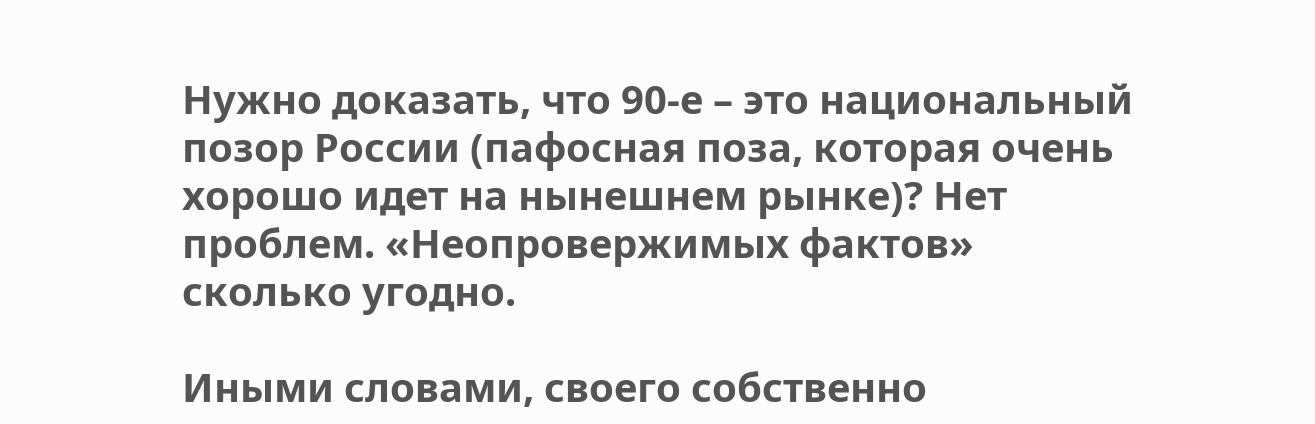Нужно доказать, что 90-е – это национальный позор России (пафосная поза, которая очень хорошо идет на нынешнем рынке)? Нет проблем. «Неопровержимых фактов» сколько угодно.

Иными словами, своего собственно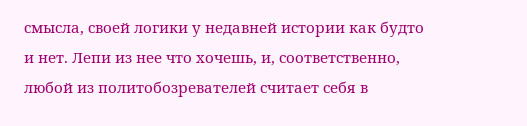смысла, своей логики у недавней истории как будто и нет. Лепи из нее что хочешь, и, соответственно, любой из политобозревателей считает себя в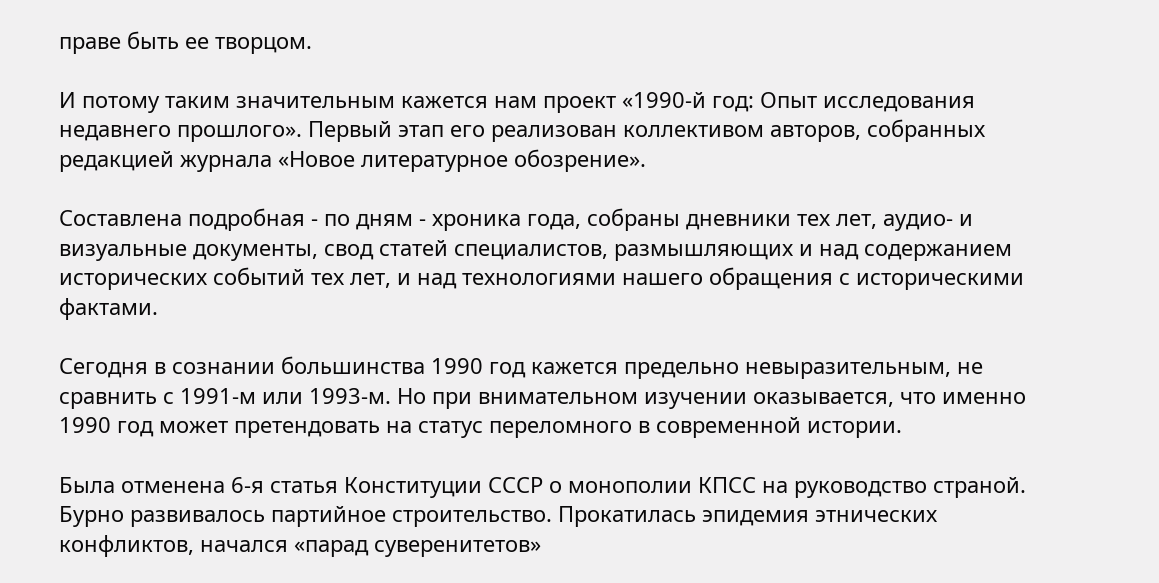праве быть ее творцом.

И потому таким значительным кажется нам проект «1990-й год: Опыт исследования недавнего прошлого». Первый этап его реализован коллективом авторов, собранных редакцией журнала «Новое литературное обозрение».

Составлена подробная - по дням - хроника года, собраны дневники тех лет, аудио- и визуальные документы, свод статей специалистов, размышляющих и над содержанием исторических событий тех лет, и над технологиями нашего обращения с историческими фактами.

Сегодня в сознании большинства 1990 год кажется предельно невыразительным, не сравнить с 1991-м или 1993-м. Но при внимательном изучении оказывается, что именно 1990 год может претендовать на статус переломного в современной истории.

Была отменена 6-я статья Конституции СССР о монополии КПСС на руководство страной. Бурно развивалось партийное строительство. Прокатилась эпидемия этнических конфликтов, начался «парад суверенитетов»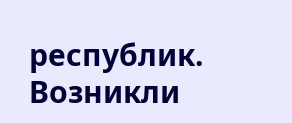республик. Возникли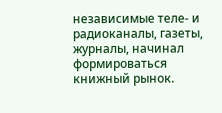независимые теле- и радиоканалы, газеты, журналы, начинал формироваться книжный рынок.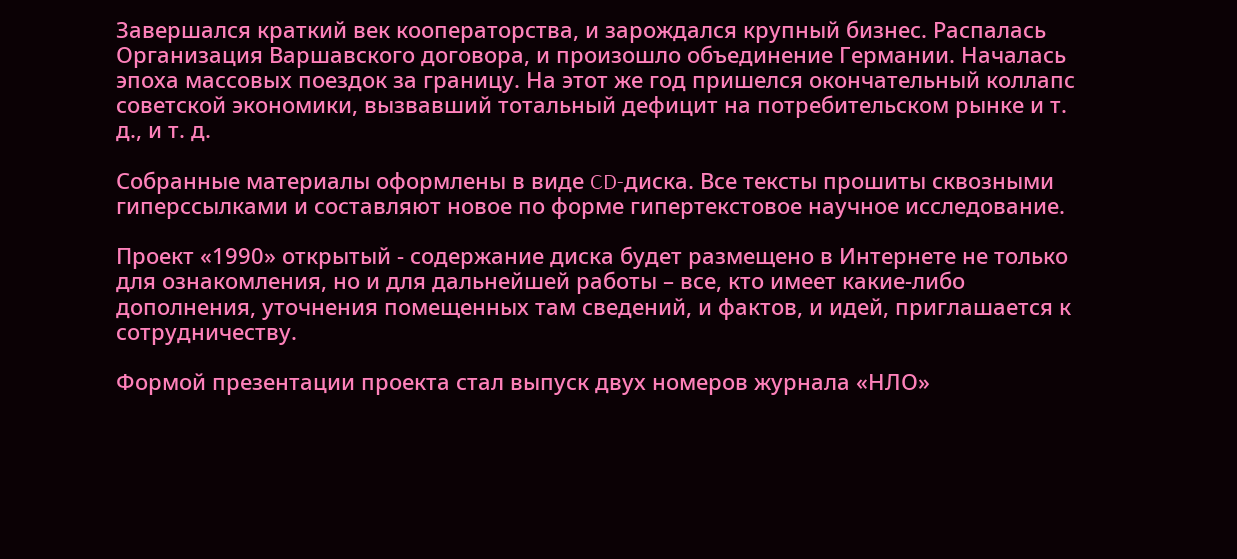Завершался краткий век кооператорства, и зарождался крупный бизнес. Распалась Организация Варшавского договора, и произошло объединение Германии. Началась эпоха массовых поездок за границу. На этот же год пришелся окончательный коллапс советской экономики, вызвавший тотальный дефицит на потребительском рынке и т. д., и т. д.

Собранные материалы оформлены в виде CD-диска. Все тексты прошиты сквозными гиперссылками и составляют новое по форме гипертекстовое научное исследование.

Проект «1990» открытый - содержание диска будет размещено в Интернете не только для ознакомления, но и для дальнейшей работы – все, кто имеет какие-либо дополнения, уточнения помещенных там сведений, и фактов, и идей, приглашается к сотрудничеству.

Формой презентации проекта стал выпуск двух номеров журнала «НЛО»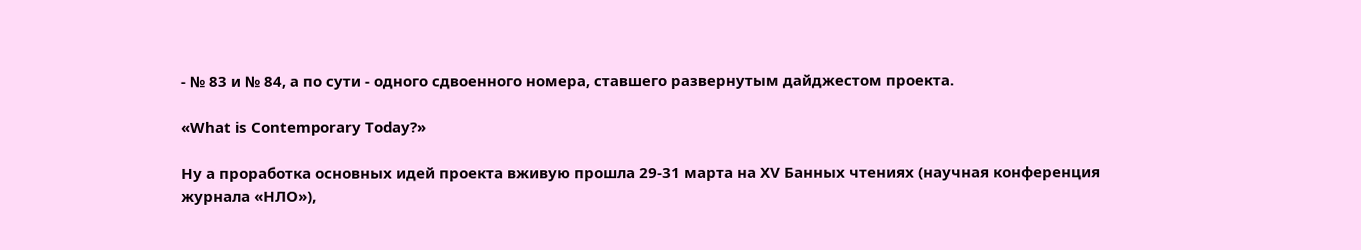- № 83 и № 84, а по сути - одного сдвоенного номера, ставшего развернутым дайджестом проекта.

«What is Contemporary Today?»

Ну а проработка основных идей проекта вживую прошла 29-31 марта на XV Банных чтениях (научная конференция журнала «НЛО»),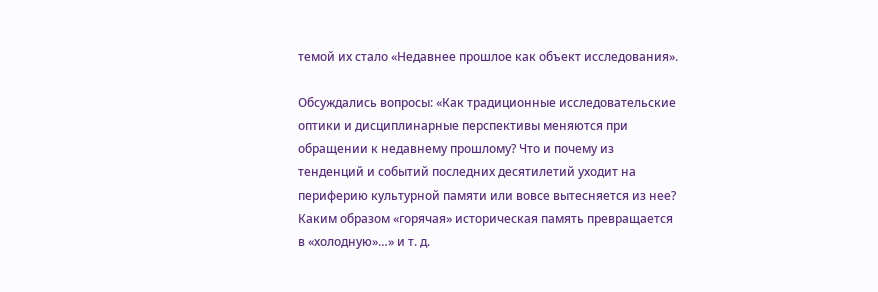темой их стало «Недавнее прошлое как объект исследования».

Обсуждались вопросы: «Как традиционные исследовательские оптики и дисциплинарные перспективы меняются при обращении к недавнему прошлому? Что и почему из тенденций и событий последних десятилетий уходит на периферию культурной памяти или вовсе вытесняется из нее? Каким образом «горячая» историческая память превращается в «холодную»…» и т. д.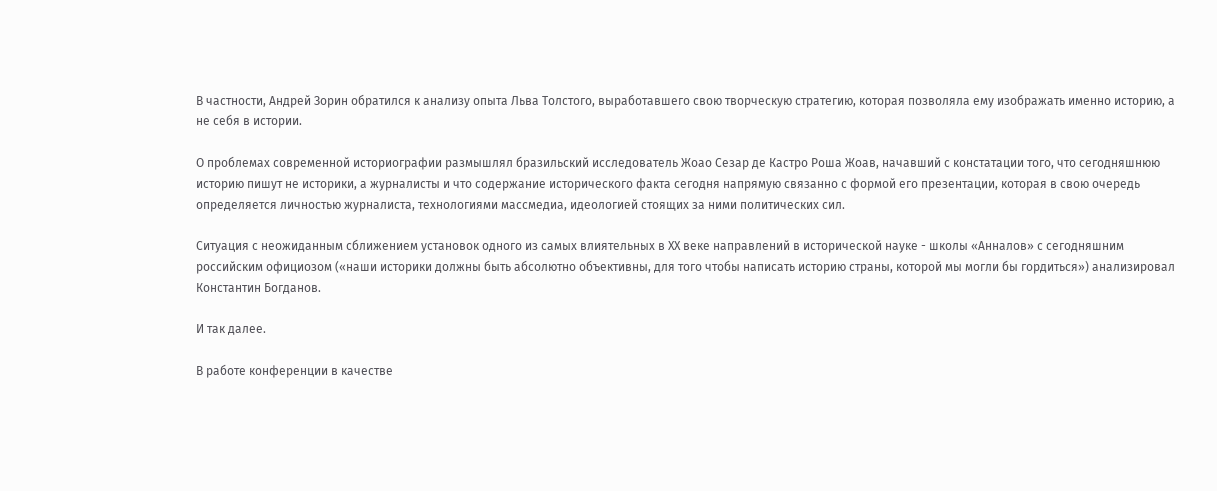В частности, Андрей Зорин обратился к анализу опыта Льва Толстого, выработавшего свою творческую стратегию, которая позволяла ему изображать именно историю, а не себя в истории.

О проблемах современной историографии размышлял бразильский исследователь Жоао Сезар де Кастро Роша Жоав, начавший с констатации того, что сегодняшнюю историю пишут не историки, а журналисты и что содержание исторического факта сегодня напрямую связанно с формой его презентации, которая в свою очередь определяется личностью журналиста, технологиями массмедиа, идеологией стоящих за ними политических сил.

Ситуация с неожиданным сближением установок одного из самых влиятельных в ХХ веке направлений в исторической науке - школы «Анналов» с сегодняшним российским официозом («наши историки должны быть абсолютно объективны, для того чтобы написать историю страны, которой мы могли бы гордиться») анализировал Константин Богданов.

И так далее.

В работе конференции в качестве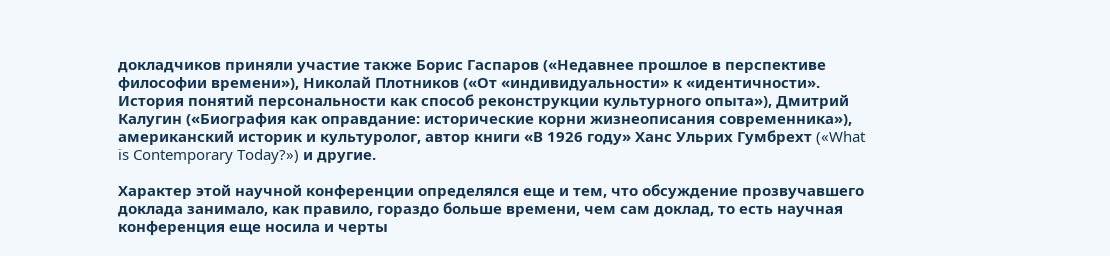докладчиков приняли участие также Борис Гаспаров («Недавнее прошлое в перспективе философии времени»), Николай Плотников («От «индивидуальности» к «идентичности». История понятий персональности как способ реконструкции культурного опыта»), Дмитрий Калугин («Биография как оправдание: исторические корни жизнеописания современника»), американский историк и культуролог, автор книги «В 1926 году» Ханс Ульрих Гумбрехт («What is Contemporary Today?») и другие.

Характер этой научной конференции определялся еще и тем, что обсуждение прозвучавшего доклада занимало, как правило, гораздо больше времени, чем сам доклад, то есть научная конференция еще носила и черты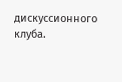дискуссионного клуба.